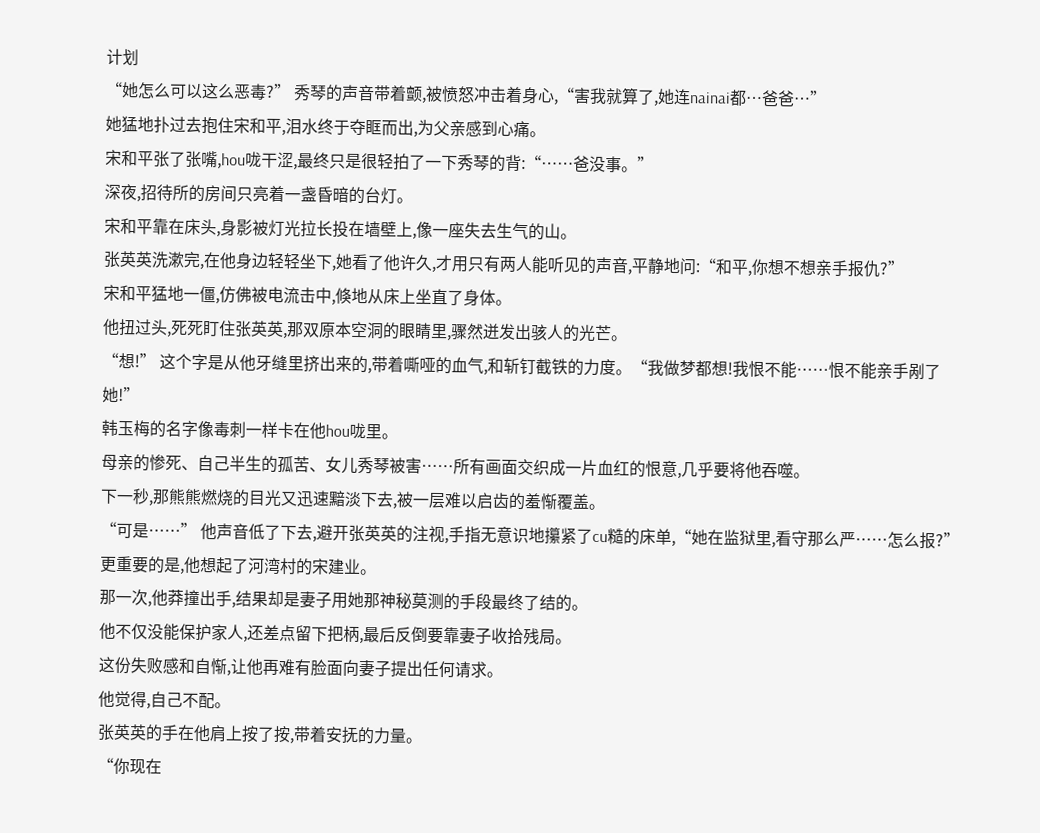计划
“她怎么可以这么恶毒?” 秀琴的声音带着颤,被愤怒冲击着身心,“害我就算了,她连nainai都…爸爸…”
她猛地扑过去抱住宋和平,泪水终于夺眶而出,为父亲感到心痛。
宋和平张了张嘴,hou咙干涩,最终只是很轻拍了一下秀琴的背:“……爸没事。”
深夜,招待所的房间只亮着一盏昏暗的台灯。
宋和平靠在床头,身影被灯光拉长投在墙壁上,像一座失去生气的山。
张英英洗漱完,在他身边轻轻坐下,她看了他许久,才用只有两人能听见的声音,平静地问:“和平,你想不想亲手报仇?”
宋和平猛地一僵,仿佛被电流击中,倏地从床上坐直了身体。
他扭过头,死死盯住张英英,那双原本空洞的眼睛里,骤然迸发出骇人的光芒。
“想!” 这个字是从他牙缝里挤出来的,带着嘶哑的血气,和斩钉截铁的力度。“我做梦都想!我恨不能……恨不能亲手剐了她!”
韩玉梅的名字像毒刺一样卡在他hou咙里。
母亲的惨死、自己半生的孤苦、女儿秀琴被害……所有画面交织成一片血红的恨意,几乎要将他吞噬。
下一秒,那熊熊燃烧的目光又迅速黯淡下去,被一层难以启齿的羞惭覆盖。
“可是……” 他声音低了下去,避开张英英的注视,手指无意识地攥紧了cu糙的床单,“她在监狱里,看守那么严……怎么报?”
更重要的是,他想起了河湾村的宋建业。
那一次,他莽撞出手,结果却是妻子用她那神秘莫测的手段最终了结的。
他不仅没能保护家人,还差点留下把柄,最后反倒要靠妻子收拾残局。
这份失败感和自惭,让他再难有脸面向妻子提出任何请求。
他觉得,自己不配。
张英英的手在他肩上按了按,带着安抚的力量。
“你现在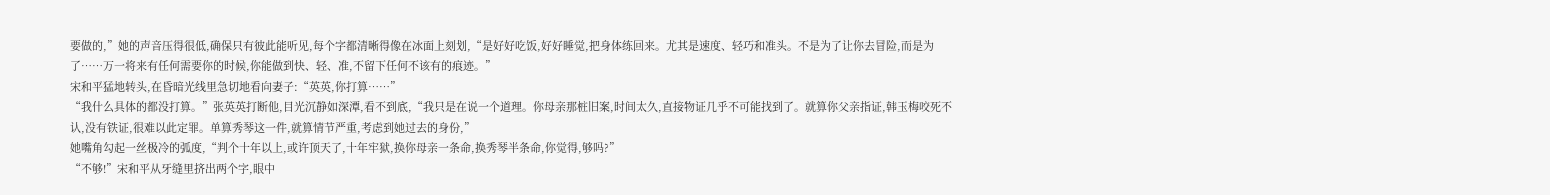要做的,”她的声音压得很低,确保只有彼此能听见,每个字都清晰得像在冰面上刻划,“是好好吃饭,好好睡觉,把身体练回来。尤其是速度、轻巧和准头。不是为了让你去冒险,而是为了……万一将来有任何需要你的时候,你能做到快、轻、准,不留下任何不该有的痕迹。”
宋和平猛地转头,在昏暗光线里急切地看向妻子:“英英,你打算……”
“我什么具体的都没打算。”张英英打断他,目光沉静如深潭,看不到底,“我只是在说一个道理。你母亲那桩旧案,时间太久,直接物证几乎不可能找到了。就算你父亲指证,韩玉梅咬死不认,没有铁证,很难以此定罪。单算秀琴这一件,就算情节严重,考虑到她过去的身份,”
她嘴角勾起一丝极冷的弧度,“判个十年以上,或许顶天了,十年牢狱,换你母亲一条命,换秀琴半条命,你觉得,够吗?”
“不够!”宋和平从牙缝里挤出两个字,眼中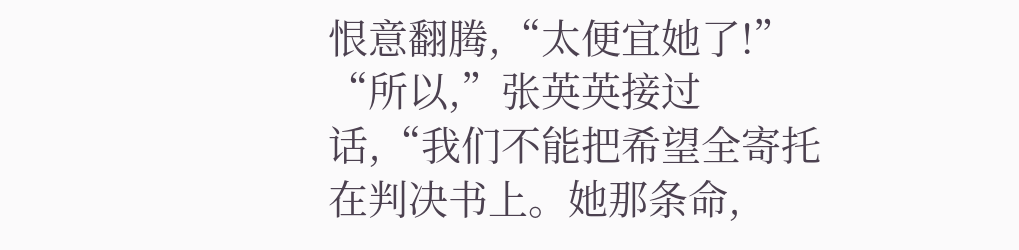恨意翻腾,“太便宜她了!”
“所以,”张英英接过话,“我们不能把希望全寄托在判决书上。她那条命,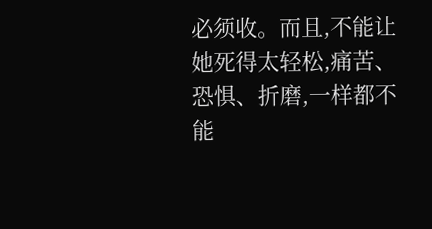必须收。而且,不能让她死得太轻松,痛苦、恐惧、折磨,一样都不能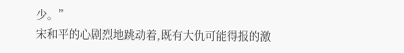少。”
宋和平的心剧烈地跳动着,既有大仇可能得报的激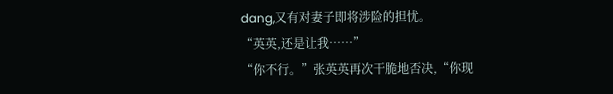dang,又有对妻子即将涉险的担忧。
“英英,还是让我……”
“你不行。”张英英再次干脆地否决,“你现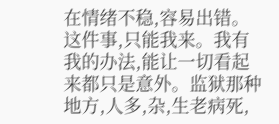在情绪不稳,容易出错。这件事,只能我来。我有我的办法,能让一切看起来都只是意外。监狱那种地方,人多,杂,生老病死,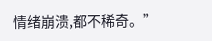情绪崩溃,都不稀奇。”